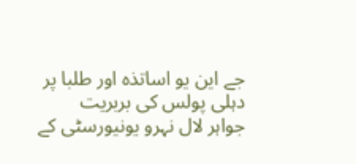جے این یو اساتذہ اور طلبا پر دہلی پولس کی بربریت
جواہر لال نہرو یونیورسٹی کے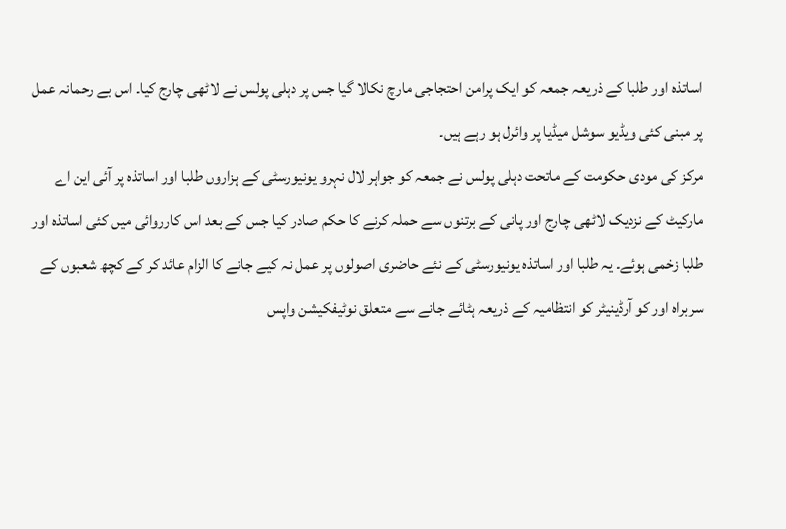اساتذہ اور طلبا کے ذریعہ جمعہ کو ایک پرامن احتجاجی مارچ نکالا گیا جس پر دہلی پولس نے لاٹھی چارج کیا۔ اس بے رحمانہ عمل پر مبنی کئی ویڈیو سوشل میڈیا پر وائرل ہو رہے ہیں۔
مرکز کی مودی حکومت کے ماتحت دہلی پولس نے جمعہ کو جواہر لال نہرو یونیورسٹی کے ہزاروں طلبا اور اساتذہ پر آئی این اے مارکیٹ کے نزدیک لاٹھی چارج اور پانی کے برتنوں سے حملہ کرنے کا حکم صادر کیا جس کے بعد اس کارروائی میں کئی اساتذہ اور طلبا زخمی ہوئے۔ یہ طلبا اور اساتذہ یونیورسٹی کے نئے حاضری اصولوں پر عمل نہ کیے جانے کا الزام عائد کر کے کچھ شعبوں کے سربراہ اور کو آرڈینیٹر کو انتظامیہ کے ذریعہ ہٹائے جانے سے متعلق نوٹیفکیشن واپس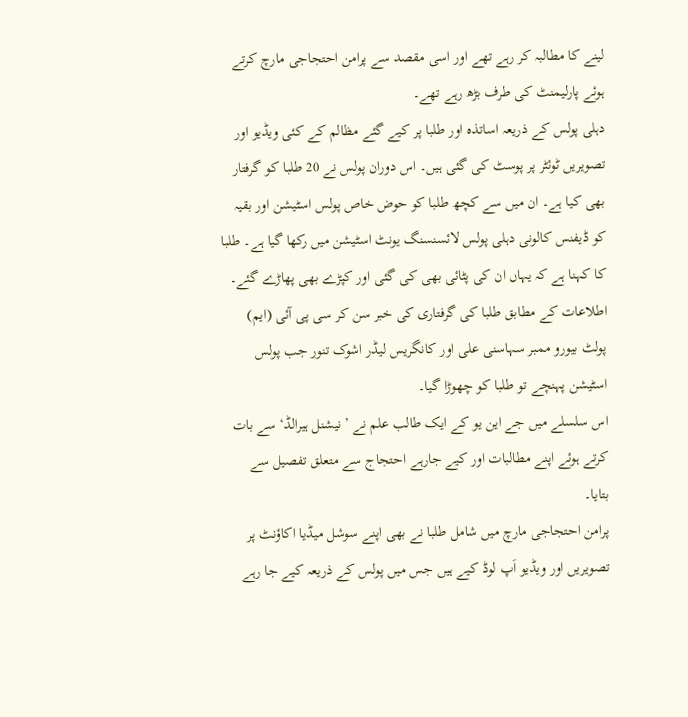لینے کا مطالبہ کر رہے تھے اور اسی مقصد سے پرامن احتجاجی مارچ کرتے ہوئے پارلیمنٹ کی طرف بڑھ رہے تھے۔
دہلی پولس کے ذریعہ اساتذہ اور طلبا پر کیے گئے مظالم کے کئی ویڈیو اور تصویریں ٹوئٹر پر پوسٹ کی گئی ہیں۔ اس دوران پولس نے 20 طلبا کو گرفتار بھی کیا ہے۔ ان میں سے کچھ طلبا کو حوض خاص پولس اسٹیشن اور بقیہ کو ڈیفنس کالونی دہلی پولس لائسنسنگ یونٹ اسٹیشن میں رکھا گیا ہے۔ طلبا کا کہنا ہے کہ یہاں ان کی پٹائی بھی کی گئی اور کپڑے بھی پھاڑے گئے۔ اطلاعات کے مطابق طلبا کی گرفتاری کی خبر سن کر سی پی آئی (ایم) پولٹ بیورو ممبر سہاسنی علی اور کانگریس لیڈر اشوک تنور جب پولس اسٹیشن پہنچے تو طلبا کو چھوڑا گیا۔
اس سلسلے میں جے این یو کے ایک طالب علم نے ’نیشنل ہیرالڈ‘ سے بات کرتے ہوئے اپنے مطالبات اور کیے جارہے احتجاج سے متعلق تفصیل سے بتایا۔
پرامن احتجاجی مارچ میں شامل طلبا نے بھی اپنے سوشل میڈیا اکاؤنٹ پر تصویریں اور ویڈیو اَپ لوڈ کیے ہیں جس میں پولس کے ذریعہ کیے جا رہے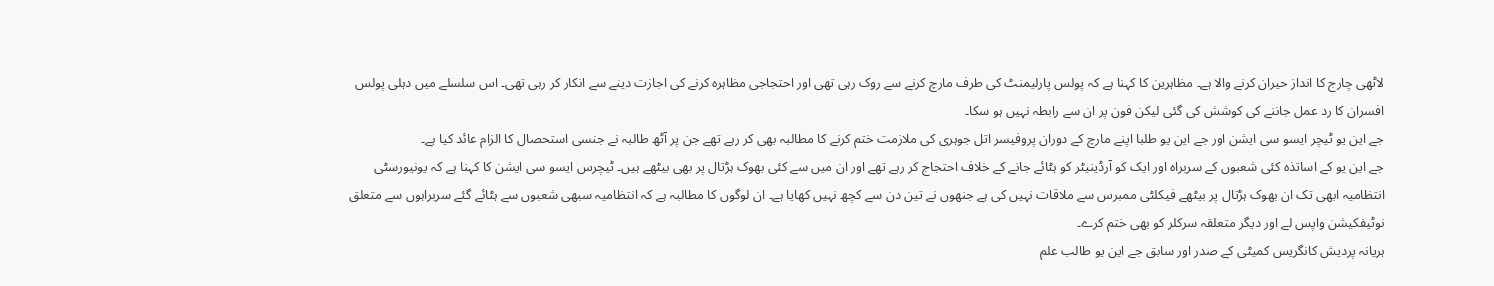لاٹھی چارج کا انداز حیران کرنے والا ہے۔ مظاہرین کا کہنا ہے کہ پولس پارلیمنٹ کی طرف مارچ کرنے سے روک رہی تھی اور احتجاجی مظاہرہ کرنے کی اجازت دینے سے انکار کر رہی تھی۔ اس سلسلے میں دہلی پولس افسران کا رد عمل جاننے کی کوشش کی گئی لیکن فون پر ان سے رابطہ نہیں ہو سکا۔
جے این یو ٹیچر ایسو سی ایشن اور جے این یو طلبا اپنے مارچ کے دوران پروفیسر اتل جوہری کی ملازمت ختم کرنے کا مطالبہ بھی کر رہے تھے جن پر آٹھ طالبہ نے جنسی استحصال کا الزام عائد کیا ہے۔
جے این یو کے اساتذہ کئی شعبوں کے سربراہ اور ایک کو آرڈینیٹر کو ہٹائے جانے کے خلاف احتجاج کر رہے تھے اور ان میں سے کئی بھوک ہڑتال پر بھی بیٹھے ہیں۔ ٹیچرس ایسو سی ایشن کا کہنا ہے کہ یونیورسٹی انتظامیہ ابھی تک ان بھوک ہڑتال پر بیٹھے فیکلٹی ممبرس سے ملاقات نہیں کی ہے جنھوں نے تین دن سے کچھ نہیں کھایا ہے۔ ان لوگوں کا مطالبہ ہے کہ انتظامیہ سبھی شعبوں سے ہٹائے گئے سربراہوں سے متعلق نوٹیفکیشن واپس لے اور دیگر متعلقہ سرکلر کو بھی ختم کرے۔
ہریانہ پردیش کانگریس کمیٹی کے صدر اور سابق جے این یو طالب علم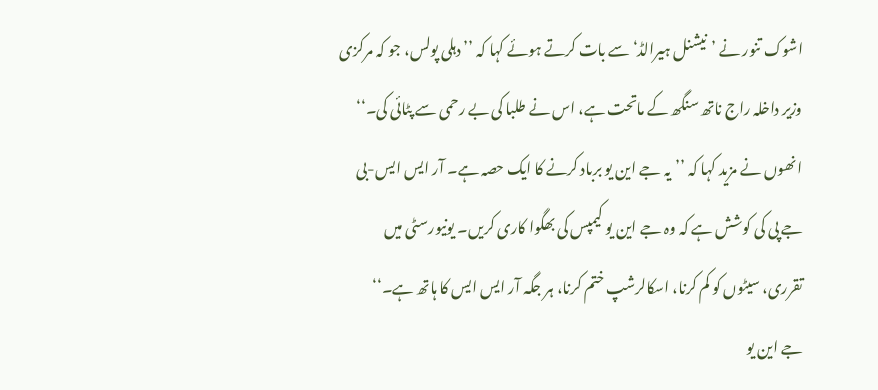اشوک تنور نے ’نیشنل ہیرالڈ‘ سے بات کرتے ہوئے کہا کہ ’’دہلی پولس، جو کہ مرکزی وزیر داخلہ راج ناتھ سنگھ کے ماتحت ہے، اس نے طلبا کی بے رحمی سے پٹائی کی۔‘‘ انھوں نے مزید کہا کہ ’’یہ جے این یو برباد کرنے کا ایک حصہ ہے۔ آر ایس ایس-بی جے پی کی کوشش ہے کہ وہ جے این یو کیمپس کی بھگوا کاری کریں۔ یونیورسٹی میں تقرری، سیٹوں کو کم کرنا، اسکالرشپ ختم کرنا، ہر جگہ آر ایس ایس کا ہاتھ ہے۔‘‘
جے این یو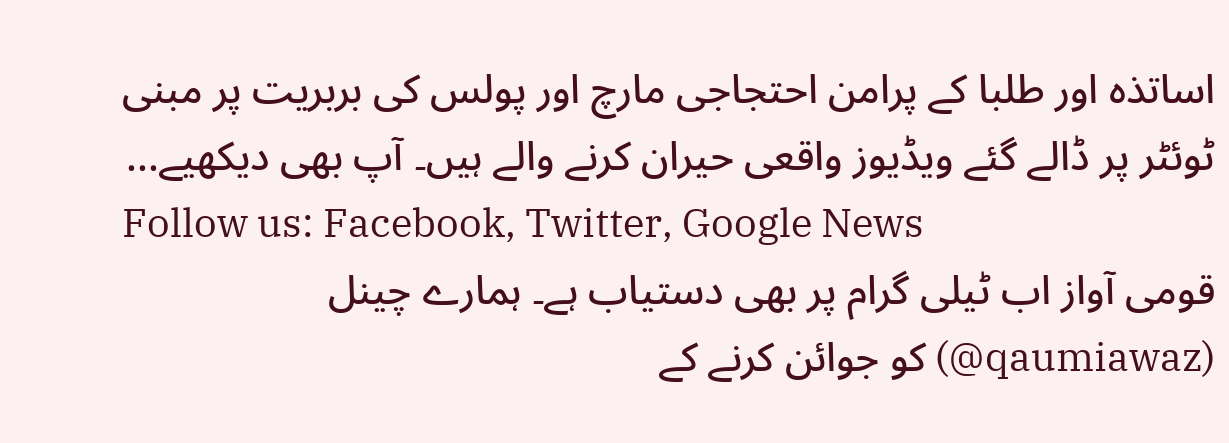اساتذہ اور طلبا کے پرامن احتجاجی مارچ اور پولس کی بربریت پر مبنی ٹوئٹر پر ڈالے گئے ویڈیوز واقعی حیران کرنے والے ہیں۔ آپ بھی دیکھیے...
Follow us: Facebook, Twitter, Google News
قومی آواز اب ٹیلی گرام پر بھی دستیاب ہے۔ ہمارے چینل (qaumiawaz@) کو جوائن کرنے کے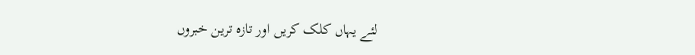لئے یہاں کلک کریں اور تازہ ترین خبروں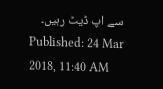سے اپ ڈیٹ رہیں۔
Published: 24 Mar 2018, 11:40 AM